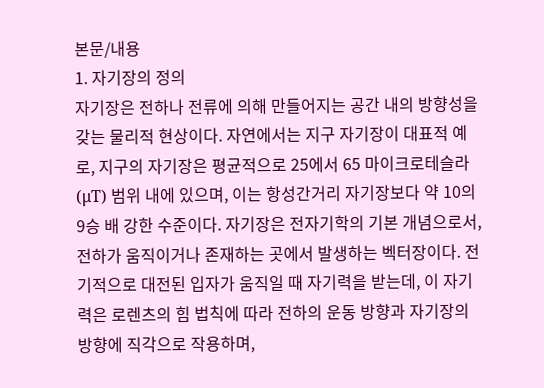본문/내용
1. 자기장의 정의
자기장은 전하나 전류에 의해 만들어지는 공간 내의 방향성을 갖는 물리적 현상이다. 자연에서는 지구 자기장이 대표적 예로, 지구의 자기장은 평균적으로 25에서 65 마이크로테슬라(μT) 범위 내에 있으며, 이는 항성간거리 자기장보다 약 10의 9승 배 강한 수준이다. 자기장은 전자기학의 기본 개념으로서, 전하가 움직이거나 존재하는 곳에서 발생하는 벡터장이다. 전기적으로 대전된 입자가 움직일 때 자기력을 받는데, 이 자기력은 로렌츠의 힘 법칙에 따라 전하의 운동 방향과 자기장의 방향에 직각으로 작용하며,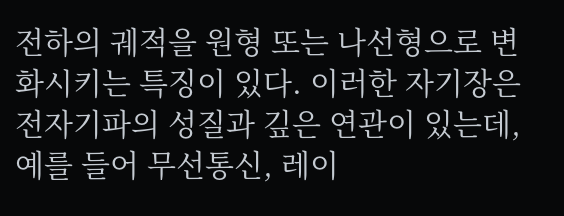전하의 궤적을 원형 또는 나선형으로 변화시키는 특징이 있다. 이러한 자기장은 전자기파의 성질과 깊은 연관이 있는데, 예를 들어 무선통신, 레이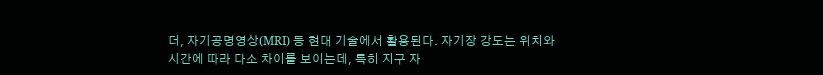더, 자기공명영상(MRI) 등 현대 기술에서 활용된다. 자기장 강도는 위치와 시간에 따라 다소 차이를 보이는데, 특히 지구 자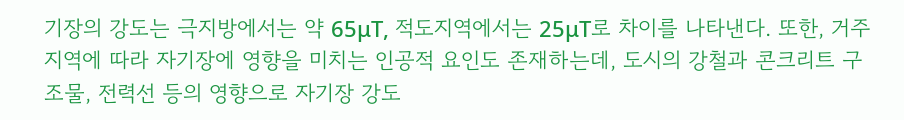기장의 강도는 극지방에서는 약 65μT, 적도지역에서는 25μT로 차이를 나타낸다. 또한, 거주 지역에 따라 자기장에 영향을 미치는 인공적 요인도 존재하는데, 도시의 강철과 콘크리트 구조물, 전력선 등의 영향으로 자기장 강도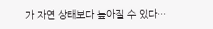가 자연 상태보다 높아질 수 있다…